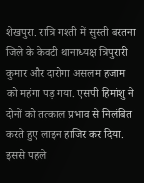शेखपुरा. रात्रि गश्ती में सुस्ती बरतना जिले के केवटी थानाध्यक्ष त्रिपुरारी कुमार और दारोगा असलम हजाम को महंगा पड़ गया. एसपी हिमांशु ने दोनों को तत्काल प्रभाव से निलंबित करते हुए लाइन हाजिर कर दिया. इससे पहले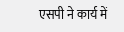एसपी ने कार्य में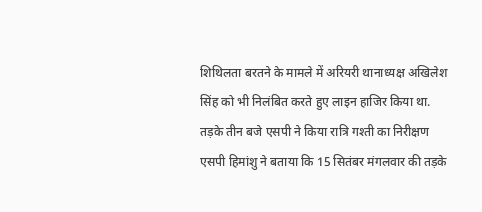शिथिलता बरतने के मामले में अरियरी थानाध्यक्ष अखिलेश सिंह को भी निलंबित करते हुए लाइन हाजिर किया था.
तड़के तीन बजे एसपी ने किया रात्रि गश्ती का निरीक्षण
एसपी हिमांशु ने बताया कि 15 सितंबर मंगलवार की तड़के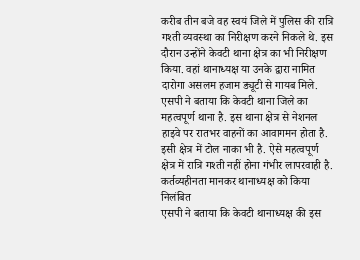करीब तीन बजे वह स्वयं जिले में पुलिस की रात्रि गश्ती व्यवस्था का निरीक्षण करने निकले थे. इस दौरान उन्होंने केवटी थाना क्षेत्र का भी निरीक्षण किया. वहां थानाध्यक्ष या उनके द्वारा नामित दारोगा असलम हजाम ड्यूटी से गायब मिले.
एसपी ने बताया कि केवटी थाना जिले का महत्वपूर्ण थाना है. इस थाना क्षेत्र से नेशनल हाइवे पर रातभर वाहनों का आवागमन होता है. इसी क्षेत्र में टोल नाका भी है. ऐसे महत्वपूर्ण क्षेत्र में रात्रि गश्ती नहीं होना गंभीर लापरवाही है.
कर्तव्यहीनता मानकर थानाध्यक्ष को किया निलंबित
एसपी ने बताया कि केवटी थानाध्यक्ष की इस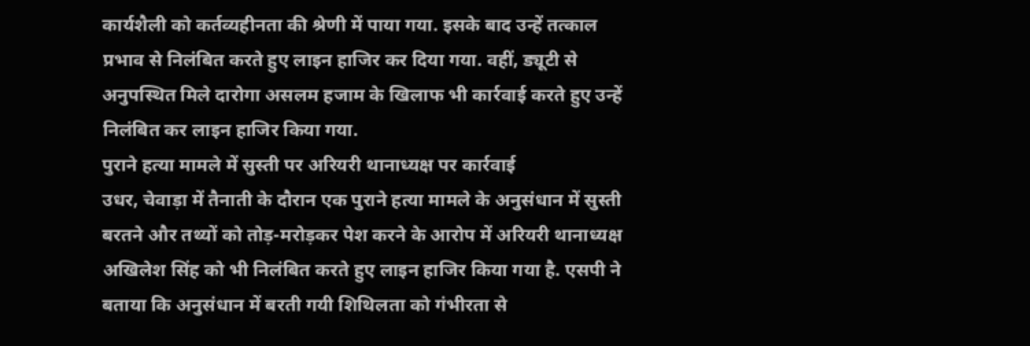कार्यशैली को कर्तव्यहीनता की श्रेणी में पाया गया. इसके बाद उन्हें तत्काल प्रभाव से निलंबित करते हुए लाइन हाजिर कर दिया गया. वहीं, ड्यूटी से अनुपस्थित मिले दारोगा असलम हजाम के खिलाफ भी कार्रवाई करते हुए उन्हें निलंबित कर लाइन हाजिर किया गया.
पुराने हत्या मामले में सुस्ती पर अरियरी थानाध्यक्ष पर कार्रवाई
उधर, चेवाड़ा में तैनाती के दौरान एक पुराने हत्या मामले के अनुसंधान में सुस्ती बरतने और तथ्यों को तोड़-मरोड़कर पेश करने के आरोप में अरियरी थानाध्यक्ष अखिलेश सिंह को भी निलंबित करते हुए लाइन हाजिर किया गया है. एसपी ने बताया कि अनुसंधान में बरती गयी शिथिलता को गंभीरता से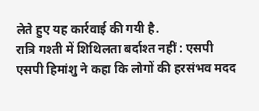लेते हुए यह कार्रवाई की गयी है.
रात्रि गश्ती में शिथिलता बर्दाश्त नहीं : एसपी
एसपी हिमांशु ने कहा कि लोगों की हरसंभव मदद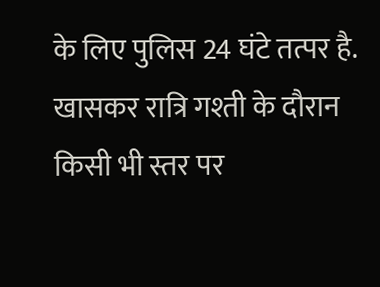के लिए पुलिस 24 घंटे तत्पर है. खासकर रात्रि गश्ती के दौरान किसी भी स्तर पर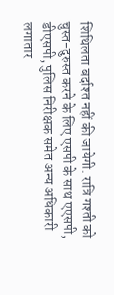शिथिलता बर्दाश्त नहीं की जायेगी. रात्रि गश्ती को चुस्त-दुरुस्त करने के लिए एसपी के साथ एएसपी, डीएसपी, पुलिस निरीक्षक समेत अन्य अधिकारी लगातार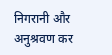निगरानी और अनुश्रवण कर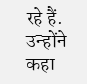रहे हैं. उन्होंने कहा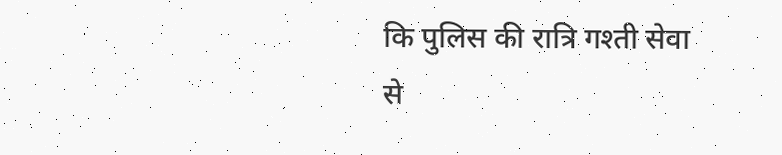कि पुलिस की रात्रि गश्ती सेवा से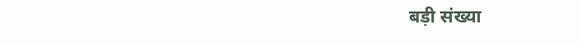बड़ी संख्या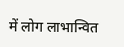में लोग लाभान्वित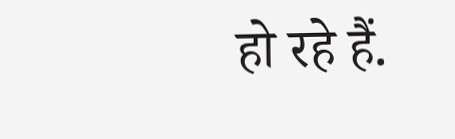हो रहे हैं.